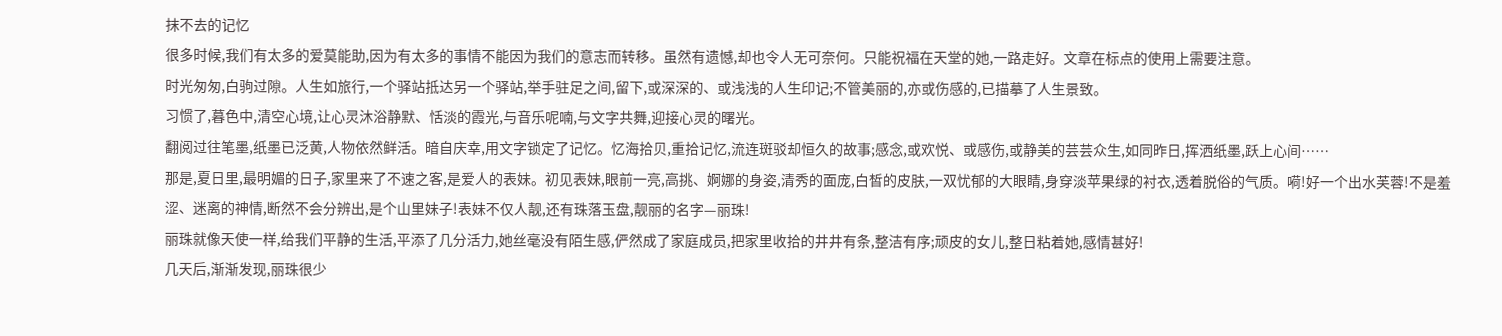抹不去的记忆
很多时候,我们有太多的爱莫能助,因为有太多的事情不能因为我们的意志而转移。虽然有遗憾,却也令人无可奈何。只能祝福在天堂的她,一路走好。文章在标点的使用上需要注意。
时光匆匆,白驹过隙。人生如旅行,一个驿站抵达另一个驿站,举手驻足之间,留下,或深深的、或浅浅的人生印记;不管美丽的,亦或伤感的,已描摹了人生景致。
习惯了,暮色中,清空心境,让心灵沐浴静默、恬淡的霞光,与音乐呢喃,与文字共舞,迎接心灵的曙光。
翻阅过往笔墨,纸墨已泛黄,人物依然鲜活。暗自庆幸,用文字锁定了记忆。忆海拾贝,重拾记忆,流连斑驳却恒久的故事;感念,或欢悦、或感伤,或静美的芸芸众生,如同昨日,挥洒纸墨,跃上心间……
那是,夏日里,最明媚的日子,家里来了不速之客,是爱人的表妹。初见表妹,眼前一亮,高挑、婀娜的身姿,清秀的面庞,白皙的皮肤,一双忧郁的大眼睛,身穿淡苹果绿的衬衣,透着脱俗的气质。嗬!好一个出水芙蓉!不是羞涩、迷离的神情,断然不会分辨出,是个山里妹子!表妹不仅人靓,还有珠落玉盘,靓丽的名字—丽珠!
丽珠就像天使一样,给我们平静的生活,平添了几分活力,她丝毫没有陌生感,俨然成了家庭成员,把家里收拾的井井有条,整洁有序;顽皮的女儿,整日粘着她,感情甚好!
几天后,渐渐发现,丽珠很少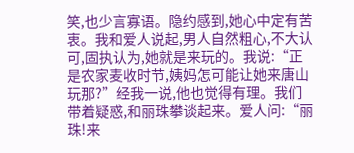笑,也少言寡语。隐约感到,她心中定有苦衷。我和爱人说起,男人自然粗心,不大认可,固执认为,她就是来玩的。我说:“正是农家麦收时节,姨妈怎可能让她来唐山玩那?”经我一说,他也觉得有理。我们带着疑惑,和丽珠攀谈起来。爱人问:“丽珠!来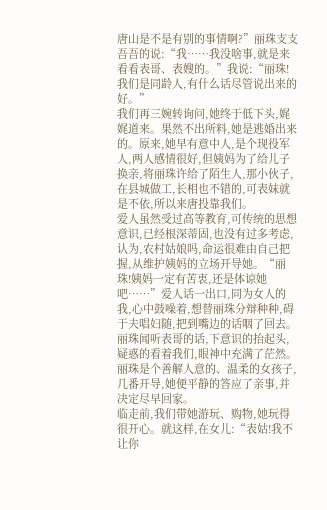唐山是不是有别的事情啊?”丽珠支支吾吾的说:“我……我没啥事,就是来看看表哥、表嫂的。”我说:“丽珠!我们是同龄人,有什么话尽管说出来的好。”
我们再三婉转询问,她终于低下头,娓娓道来。果然不出所料,她是逃婚出来的。原来,她早有意中人,是个现役军人,两人感情很好,但姨妈为了给儿子换亲,将丽珠许给了陌生人,那小伙子,在县城做工,长相也不错的,可表妹就是不依,所以来唐投靠我们。
爱人虽然受过高等教育,可传统的思想意识,已经根深蒂固,也没有过多考虑,认为,农村姑娘吗,命运很难由自己把握,从维护姨妈的立场开导她。“丽珠!姨妈一定有苦衷,还是体谅她吧……”爱人话一出口,同为女人的我,心中鼓噪着,想替丽珠分辩种种,碍于夫唱妇随,把到嘴边的话咽了回去。丽珠闻听表哥的话,下意识的抬起头,疑惑的看着我们,眼神中充满了茫然。
丽珠是个善解人意的、温柔的女孩子,几番开导,她便平静的答应了亲事,并决定尽早回家。
临走前,我们带她游玩、购物,她玩得很开心。就这样,在女儿:“表姑!我不让你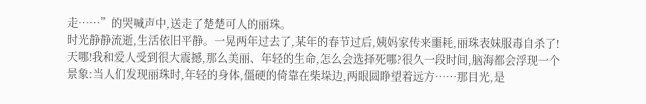走……”的哭喊声中,送走了楚楚可人的丽珠。
时光静静流逝,生活依旧平静。一晃两年过去了,某年的春节过后,姨妈家传来噩耗,丽珠表妹服毒自杀了!天哪!我和爱人受到很大震撼,那么美丽、年轻的生命,怎么会选择死哪?很久一段时间,脑海都会浮现一个景象:当人们发现丽珠时,年轻的身体,僵硬的倚靠在柴垛边,两眼圆睁望着远方……那目光,是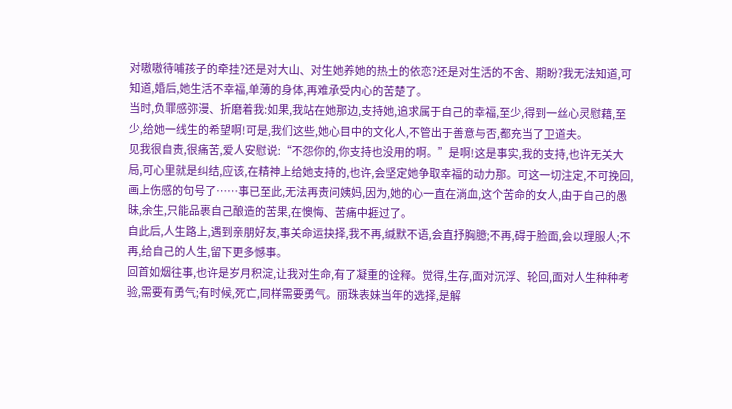对嗷嗷待哺孩子的牵挂?还是对大山、对生她养她的热土的依恋?还是对生活的不舍、期盼?我无法知道,可知道,婚后,她生活不幸福,单薄的身体,再难承受内心的苦楚了。
当时,负罪感弥漫、折磨着我:如果,我站在她那边,支持她,追求属于自己的幸福,至少,得到一丝心灵慰藉,至少,给她一线生的希望啊!可是,我们这些,她心目中的文化人,不管出于善意与否,都充当了卫道夫。
见我很自责,很痛苦,爱人安慰说:“不怨你的,你支持也没用的啊。”是啊!这是事实,我的支持,也许无关大局,可心里就是纠结,应该,在精神上给她支持的,也许,会坚定她争取幸福的动力那。可这一切注定,不可挽回,画上伤感的句号了……事已至此,无法再责问姨妈,因为,她的心一直在淌血,这个苦命的女人,由于自己的愚昧,余生,只能品裹自己酿造的苦果,在懊悔、苦痛中捱过了。
自此后,人生路上,遇到亲朋好友,事关命运抉择,我不再,缄默不语,会直抒胸臆;不再,碍于脸面,会以理服人;不再,给自己的人生,留下更多憾事。
回首如烟往事,也许是岁月积淀,让我对生命,有了凝重的诠释。觉得,生存,面对沉浮、轮回,面对人生种种考验,需要有勇气;有时候,死亡,同样需要勇气。丽珠表妹当年的选择,是解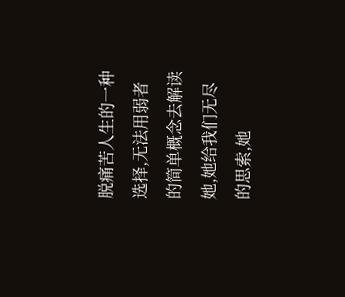脱痛苦人生的一种选择,无法用弱者的简单概念去解读她,她给我们无尽的思索,她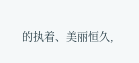的执着、美丽恒久,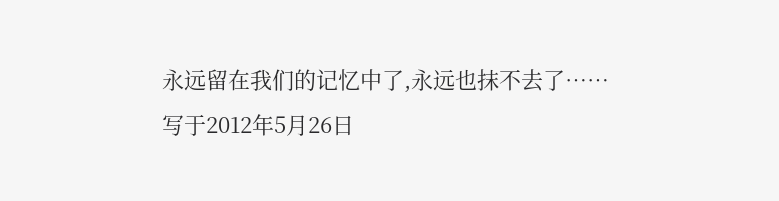永远留在我们的记忆中了,永远也抹不去了……
写于2012年5月26日